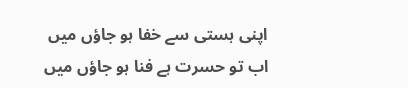اپنی ہستی سے خفا ہو جاؤں میں
اب تو حسرت ہے فنا ہو جاؤں میں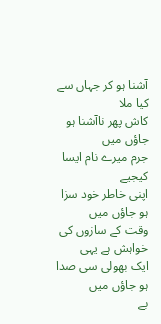آشنا ہو کر جہاں سے کیا ملا
کاش پھر ناآشنا ہو جاؤں میں
جرم میرے نام ایسا کیجیے
اپنی خاطر خود سزا ہو جاؤں میں
وقت کے سازوں کی خواہش ہے یہی
ایک بھولی سی صدا ہو جاؤں میں
بے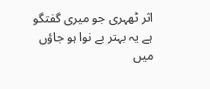اثر ٹھہری جو میری گفتگو
ہے یہ بہتر بے نوا ہو جاؤں میں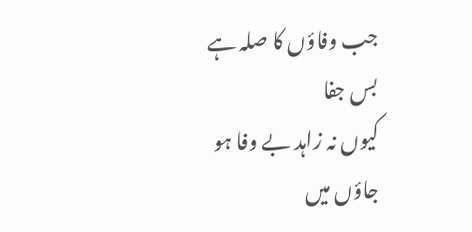جب وفاؤں کا صلہ ہے بس جفا
کیوں نہ زاہد بے وفا ہو جاؤں میں